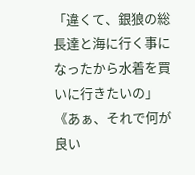「違くて、銀狼の総長達と海に行く事になったから水着を買いに行きたいの」 《あぁ、それで何が良い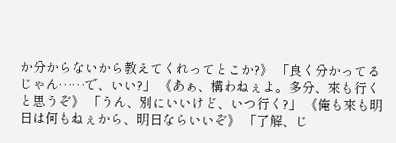か分からないから教えてくれってとこか?》 「良く分かってるじゃん……で、いい?」 《あぁ、構わねぇよ。多分、來も行くと思うぞ》 「うん、別にいいけど、いつ行く?」 《俺も來も明日は何もねぇから、明日ならいいぞ》 「了解、じ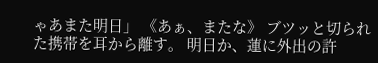ゃあまた明日」 《あぁ、またな》 ブツッと切られた携帯を耳から離す。 明日か、蓮に外出の許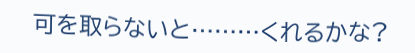可を取らないと………くれるかな?